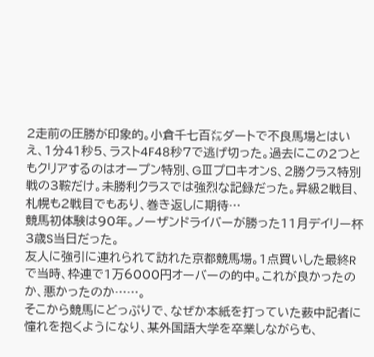2走前の圧勝が印象的。小倉千七百㍍ダートで不良馬場とはいえ、1分41秒5、ラスト4F48秒7で逃げ切った。過去にこの2つともクリアするのはオープン特別、GⅢプロキオンS、2勝クラス特別戦の3鞍だけ。未勝利クラスでは強烈な記録だった。昇級2戦目、札幌も2戦目でもあり、巻き返しに期待…
競馬初体験は90年。ノーザンドライバーが勝った11月デイリー杯3歳S当日だった。
友人に強引に連れられて訪れた京都競馬場。1点買いした最終Rで当時、枠連で1万6000円オーバーの的中。これが良かったのか、悪かったのか……。
そこから競馬にどっぷりで、なぜか本紙を打っていた薮中記者に憧れを抱くようになり、某外国語大学を卒業しながらも、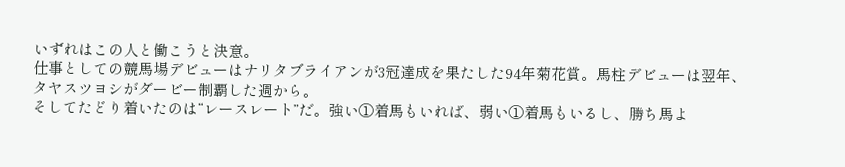いずれはこの人と働こうと決意。
仕事としての競馬場デビューはナリタブライアンが3冠達成を果たした94年菊花賞。馬柱デビューは翌年、タヤスツヨシがダービー制覇した週から。
そしてたどり着いたのは“レースレート”だ。強い①着馬もいれば、弱い①着馬もいるし、勝ち馬よ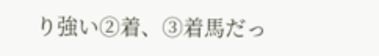り強い②着、③着馬だっ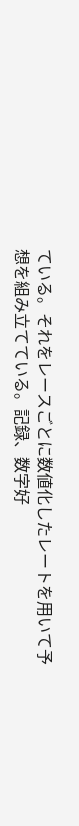ている。それをレースごとに数値化したレートを用いて予想を組み立てている。記録、数字好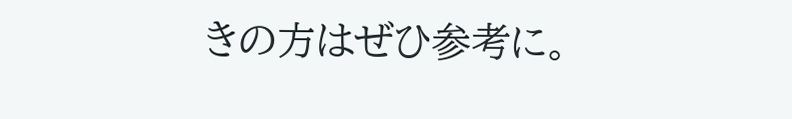きの方はぜひ参考に。